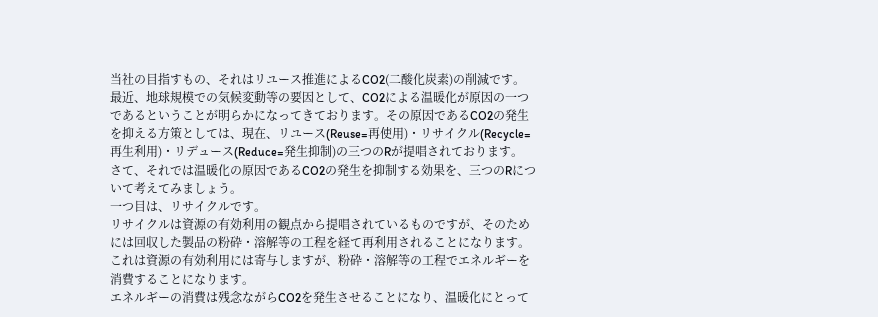当社の目指すもの、それはリユース推進によるCO2(二酸化炭素)の削減です。
最近、地球規模での気候変動等の要因として、CO2による温暖化が原因の一つであるということが明らかになってきております。その原因であるCO2の発生を抑える方策としては、現在、リユース(Reuse=再使用)・リサイクル(Recycle=再生利用)・リデュース(Reduce=発生抑制)の三つのRが提唱されております。
さて、それでは温暖化の原因であるCO2の発生を抑制する効果を、三つのRについて考えてみましょう。
一つ目は、リサイクルです。
リサイクルは資源の有効利用の観点から提唱されているものですが、そのためには回収した製品の粉砕・溶解等の工程を経て再利用されることになります。これは資源の有効利用には寄与しますが、粉砕・溶解等の工程でエネルギーを消費することになります。
エネルギーの消費は残念ながらCO2を発生させることになり、温暖化にとって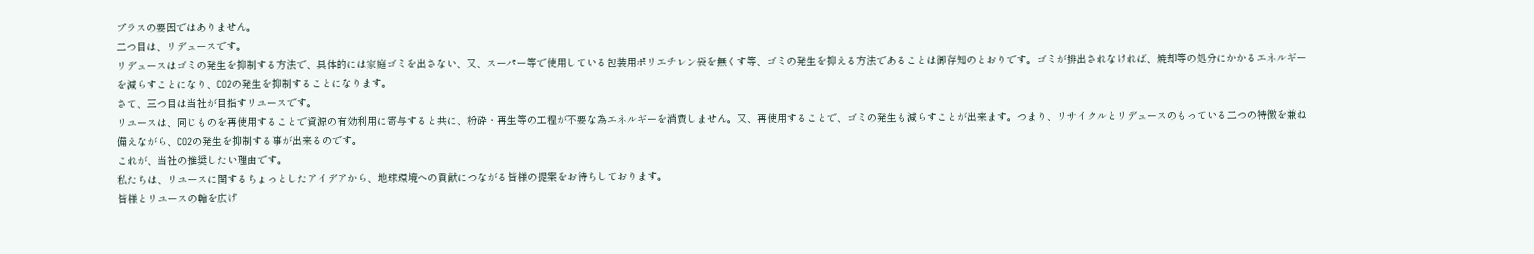プラスの要因ではありません。
二つ目は、リデュースです。
リデュースはゴミの発生を抑制する方法で、具体的には家庭ゴミを出さない、又、スーパー等で使用している包装用ポリエチレン袋を無くす等、ゴミの発生を抑える方法であることは御存知のとおりです。ゴミが排出されなければ、焼却等の処分にかかるエネルギーを減らすことになり、CO2の発生を抑制することになります。
さて、三つ目は当社が目指すリユースです。
リユースは、同じものを再使用することで資源の有効利用に寄与すると共に、粉砕・再生等の工程が不要な為エネルギーを消費しません。又、再使用することで、ゴミの発生も減らすことが出来ます。つまり、リサイクルとリデュースのもっている二つの特徴を兼ね備えながら、CO2の発生を抑制する事が出来るのです。
これが、当社の推奨したい理由です。
私たちは、リユースに関するちょっとしたアイデアから、地球環境への貢献につながる皆様の提案をお待ちしております。
皆様とリユースの輪を広げ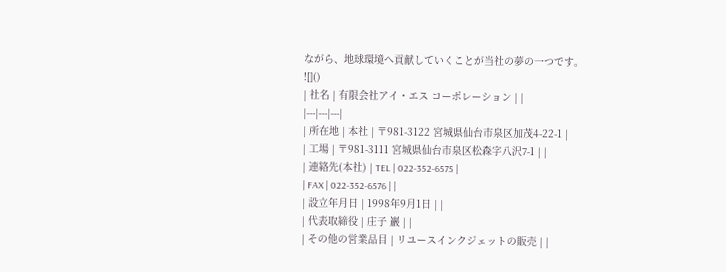ながら、地球環境へ貢献していくことが当社の夢の一つです。
![]()
| 社名 | 有限会社アイ・エス コーポレーション | |
|---|---|---|
| 所在地 | 本社 | 〒981-3122 宮城県仙台市泉区加茂4-22-1 |
| 工場 | 〒981-3111 宮城県仙台市泉区松森字八沢7-1 | |
| 連絡先(本社) | TEL | 022-352-6575 |
| FAX | 022-352-6576 | |
| 設立年月日 | 1998年9月1日 | |
| 代表取締役 | 庄子 巖 | |
| その他の営業品目 | リユースインクジェットの販売 | |